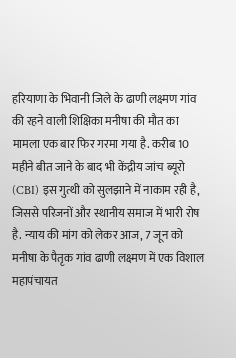हरियाणा के भिवानी जिले के ढाणी लक्ष्मण गांव की रहने वाली शिक्षिका मनीषा की मौत का मामला एक बार फिर गरमा गया है. करीब 10 महीने बीत जाने के बाद भी केंद्रीय जांच ब्यूरो (CBI) इस गुत्थी को सुलझाने में नाकाम रही है, जिससे परिजनों और स्थानीय समाज में भारी रोष है. न्याय की मांग को लेकर आज, 7 जून को मनीषा के पैतृक गांव ढाणी लक्ष्मण में एक विशाल महापंचायत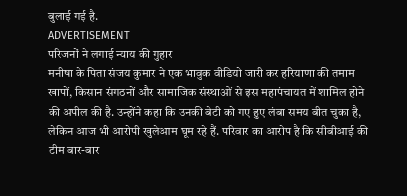बुलाई गई है.
ADVERTISEMENT
परिजनों ने लगाई न्याय की गुहार
मनीषा के पिता संजय कुमार ने एक भावुक वीडियो जारी कर हरियाणा की तमाम खापों, किसान संगठनों और सामाजिक संस्थाओं से इस महापंचायत में शामिल होने की अपील की है. उन्होंने कहा कि उनकी बेटी को गए हुए लंबा समय बीत चुका है, लेकिन आज भी आरोपी खुलेआम घूम रहे हैं. परिवार का आरोप है कि सीबीआई की टीम बार-बार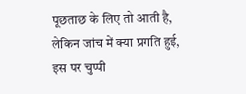पूछताछ के लिए तो आती है, लेकिन जांच में क्या प्रगति हुई, इस पर चुप्पी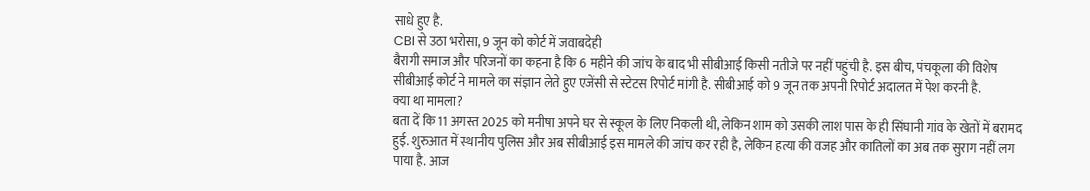साधे हुए है.
CBI से उठा भरोसा, 9 जून को कोर्ट में जवाबदेही
बैरागी समाज और परिजनों का कहना है कि 6 महीने की जांच के बाद भी सीबीआई किसी नतीजे पर नहीं पहुंची है. इस बीच, पंचकूला की विशेष सीबीआई कोर्ट ने मामले का संज्ञान लेते हुए एजेंसी से स्टेटस रिपोर्ट मांगी है. सीबीआई को 9 जून तक अपनी रिपोर्ट अदालत में पेश करनी है.
क्या था मामला?
बता दें कि 11 अगस्त 2025 को मनीषा अपने घर से स्कूल के लिए निकली थी, लेकिन शाम को उसकी लाश पास के ही सिंघानी गांव के खेतों में बरामद हुई. शुरुआत में स्थानीय पुलिस और अब सीबीआई इस मामले की जांच कर रही है, लेकिन हत्या की वजह और कातिलों का अब तक सुराग नहीं लग पाया है. आज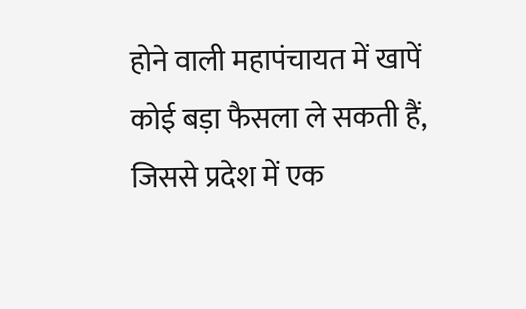होने वाली महापंचायत में खापें कोई बड़ा फैसला ले सकती हैं, जिससे प्रदेश में एक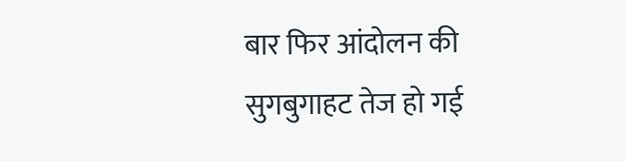बार फिर आंदोलन की सुगबुगाहट तेज हो गई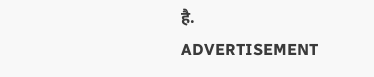है.
ADVERTISEMENT